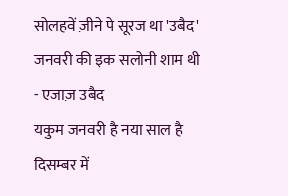सोलहवें ज़ीने पे सूरज था 'उबैद'
जनवरी की इक सलोनी शाम थी
- एजाज़ उबैद
यकुम जनवरी है नया साल है
दिसम्बर में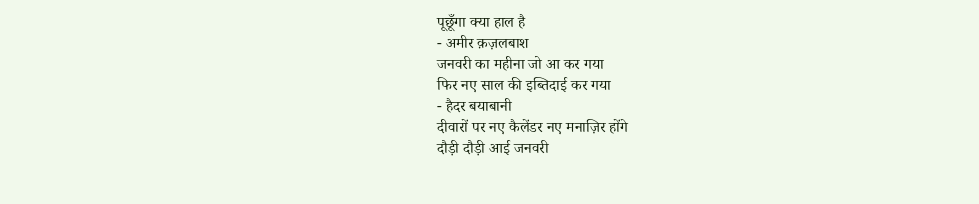पूछूँगा क्या हाल है
- अमीर क़ज़लबाश
जनवरी का महीना जो आ कर गया
फिर नए साल की इब्तिदाई कर गया
- हैदर बयाबानी
दीवारों पर नए कैलेंडर नए मनाज़िर होंगे
दौड़ी दौड़ी आई जनवरी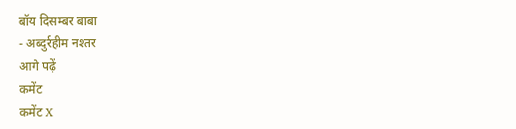बॉय दिसम्बर बाबा
- अब्दुर्रहीम नश्तर
आगे पढ़ें
कमेंट
कमेंट X